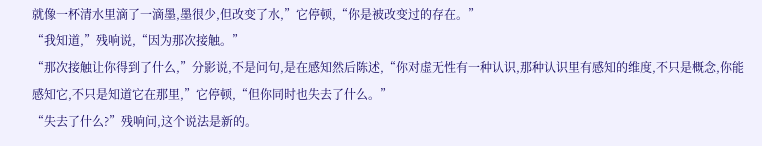就像一杯清水里滴了一滴墨,墨很少,但改变了水,”它停顿,“你是被改变过的存在。”
“我知道,”残响说,“因为那次接触。”
“那次接触让你得到了什么,”分影说,不是问句,是在感知然后陈述,“你对虚无性有一种认识,那种认识里有感知的维度,不只是概念,你能感知它,不只是知道它在那里,”它停顿,“但你同时也失去了什么。”
“失去了什么?”残响问,这个说法是新的。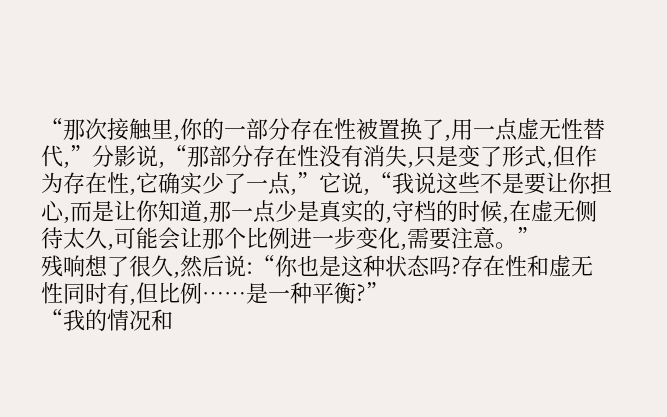“那次接触里,你的一部分存在性被置换了,用一点虚无性替代,”分影说,“那部分存在性没有消失,只是变了形式,但作为存在性,它确实少了一点,”它说,“我说这些不是要让你担心,而是让你知道,那一点少是真实的,守档的时候,在虚无侧待太久,可能会让那个比例进一步变化,需要注意。”
残响想了很久,然后说:“你也是这种状态吗?存在性和虚无性同时有,但比例……是一种平衡?”
“我的情况和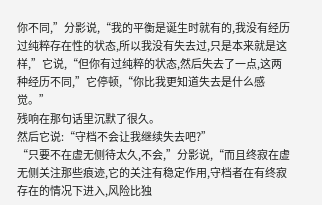你不同,”分影说,“我的平衡是诞生时就有的,我没有经历过纯粹存在性的状态,所以我没有失去过,只是本来就是这样,”它说,“但你有过纯粹的状态,然后失去了一点,这两种经历不同,”它停顿,“你比我更知道失去是什么感觉。”
残响在那句话里沉默了很久。
然后它说:“守档不会让我继续失去吧?”
“只要不在虚无侧待太久,不会,”分影说,“而且终寂在虚无侧关注那些痕迹,它的关注有稳定作用,守档者在有终寂存在的情况下进入,风险比独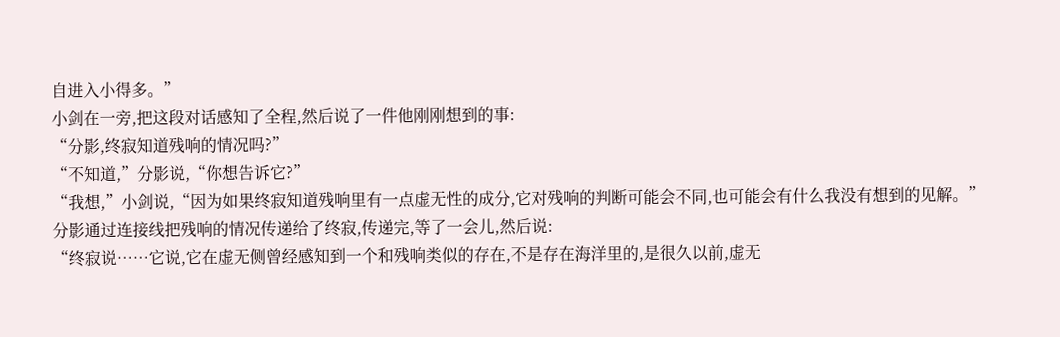自进入小得多。”
小剑在一旁,把这段对话感知了全程,然后说了一件他刚刚想到的事:
“分影,终寂知道残响的情况吗?”
“不知道,”分影说,“你想告诉它?”
“我想,”小剑说,“因为如果终寂知道残响里有一点虚无性的成分,它对残响的判断可能会不同,也可能会有什么我没有想到的见解。”
分影通过连接线把残响的情况传递给了终寂,传递完,等了一会儿,然后说:
“终寂说……它说,它在虚无侧曾经感知到一个和残响类似的存在,不是存在海洋里的,是很久以前,虚无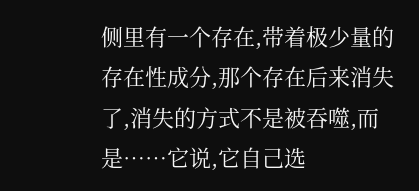侧里有一个存在,带着极少量的存在性成分,那个存在后来消失了,消失的方式不是被吞噬,而是……它说,它自己选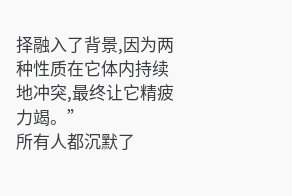择融入了背景,因为两种性质在它体内持续地冲突,最终让它精疲力竭。”
所有人都沉默了